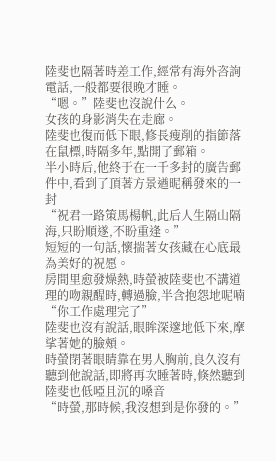陸斐也隔著時差工作,經常有海外咨詢電話,一般都要很晚才睡。
“嗯。”陸斐也沒說什么。
女孩的身影消失在走廊。
陸斐也復而低下眼,修長瘦削的指節落在鼠標,時隔多年,點開了郵箱。
半小時后,他終于在一千多封的廣告郵件中,看到了頂著方景遒昵稱發來的一封
“祝君一路策馬楊帆,此后人生隔山隔海,只盼順遂,不盼重逢。”
短短的一句話,懷揣著女孩藏在心底最為美好的祝愿。
房間里愈發燥熱,時螢被陸斐也不講道理的吻親醒時,轉過臉,半含抱怨地呢喃“你工作處理完了”
陸斐也沒有說話,眼眸深邃地低下來,摩挲著她的臉頰。
時螢閉著眼睛靠在男人胸前,良久沒有聽到他說話,即將再次睡著時,倏然聽到陸斐也低啞且沉的嗓音
“時螢,那時候,我沒想到是你發的。”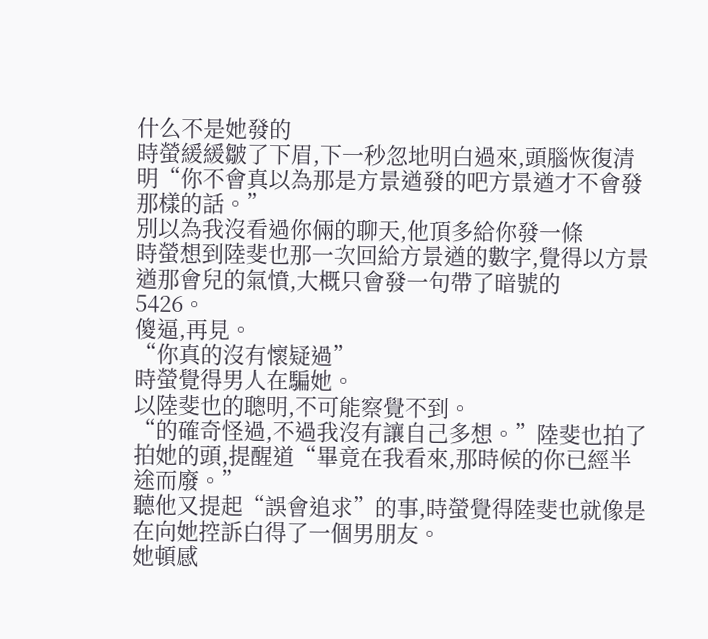什么不是她發的
時螢緩緩皺了下眉,下一秒忽地明白過來,頭腦恢復清明“你不會真以為那是方景遒發的吧方景遒才不會發那樣的話。”
別以為我沒看過你倆的聊天,他頂多給你發一條
時螢想到陸斐也那一次回給方景遒的數字,覺得以方景遒那會兒的氣憤,大概只會發一句帶了暗號的
5426。
傻逼,再見。
“你真的沒有懷疑過”
時螢覺得男人在騙她。
以陸斐也的聰明,不可能察覺不到。
“的確奇怪過,不過我沒有讓自己多想。”陸斐也拍了拍她的頭,提醒道“畢竟在我看來,那時候的你已經半途而廢。”
聽他又提起“誤會追求”的事,時螢覺得陸斐也就像是在向她控訴白得了一個男朋友。
她頓感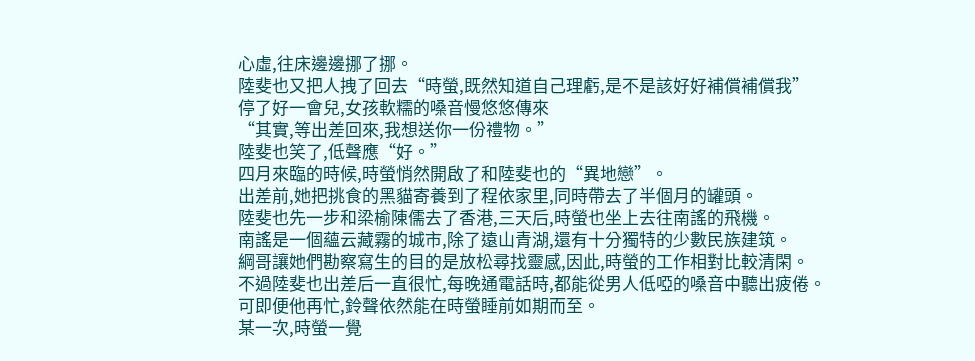心虛,往床邊邊挪了挪。
陸斐也又把人拽了回去“時螢,既然知道自己理虧,是不是該好好補償補償我”
停了好一會兒,女孩軟糯的嗓音慢悠悠傳來
“其實,等出差回來,我想送你一份禮物。”
陸斐也笑了,低聲應“好。”
四月來臨的時候,時螢悄然開啟了和陸斐也的“異地戀”。
出差前,她把挑食的黑貓寄養到了程依家里,同時帶去了半個月的罐頭。
陸斐也先一步和梁榆陳儒去了香港,三天后,時螢也坐上去往南謠的飛機。
南謠是一個蘊云藏霧的城市,除了遠山青湖,還有十分獨特的少數民族建筑。
綱哥讓她們勘察寫生的目的是放松尋找靈感,因此,時螢的工作相對比較清閑。
不過陸斐也出差后一直很忙,每晚通電話時,都能從男人低啞的嗓音中聽出疲倦。
可即便他再忙,鈴聲依然能在時螢睡前如期而至。
某一次,時螢一覺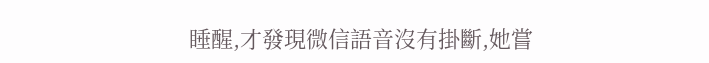睡醒,才發現微信語音沒有掛斷,她嘗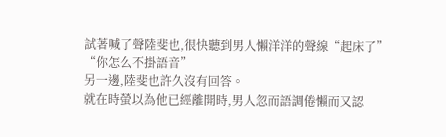試著喊了聲陸斐也,很快聽到男人懶洋洋的聲線“起床了”
“你怎么不掛語音”
另一邊,陸斐也許久沒有回答。
就在時螢以為他已經離開時,男人忽而語調倦懶而又認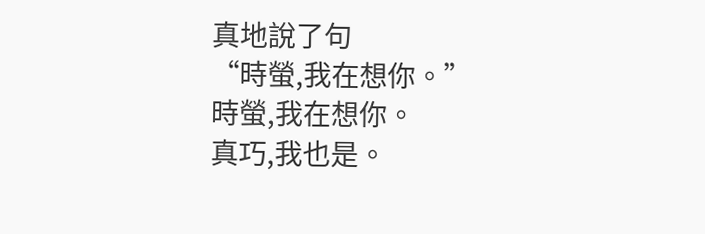真地說了句
“時螢,我在想你。”
時螢,我在想你。
真巧,我也是。